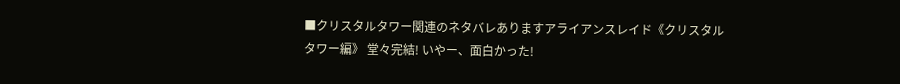■クリスタルタワー関連のネタバレありますアライアンスレイド《クリスタルタワー編》 堂々完結! いやー、面白かった!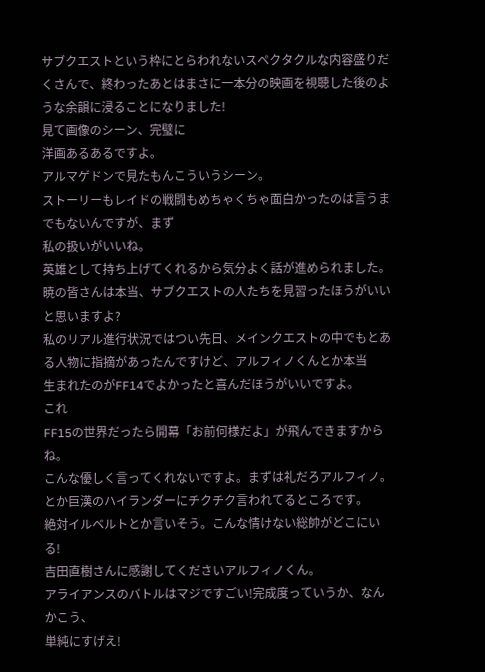サブクエストという枠にとらわれないスペクタクルな内容盛りだくさんで、終わったあとはまさに一本分の映画を視聴した後のような余韻に浸ることになりました!
見て画像のシーン、完璧に
洋画あるあるですよ。
アルマゲドンで見たもんこういうシーン。
ストーリーもレイドの戦闘もめちゃくちゃ面白かったのは言うまでもないんですが、まず
私の扱いがいいね。
英雄として持ち上げてくれるから気分よく話が進められました。
暁の皆さんは本当、サブクエストの人たちを見習ったほうがいいと思いますよ?
私のリアル進行状況ではつい先日、メインクエストの中でもとある人物に指摘があったんですけど、アルフィノくんとか本当
生まれたのがFF14でよかったと喜んだほうがいいですよ。
これ
FF15の世界だったら開幕「お前何様だよ」が飛んできますからね。
こんな優しく言ってくれないですよ。まずは礼だろアルフィノ。とか巨漢のハイランダーにチクチク言われてるところです。
絶対イルベルトとか言いそう。こんな情けない総帥がどこにいる!
吉田直樹さんに感謝してくださいアルフィノくん。
アライアンスのバトルはマジですごい!完成度っていうか、なんかこう、
単純にすげえ!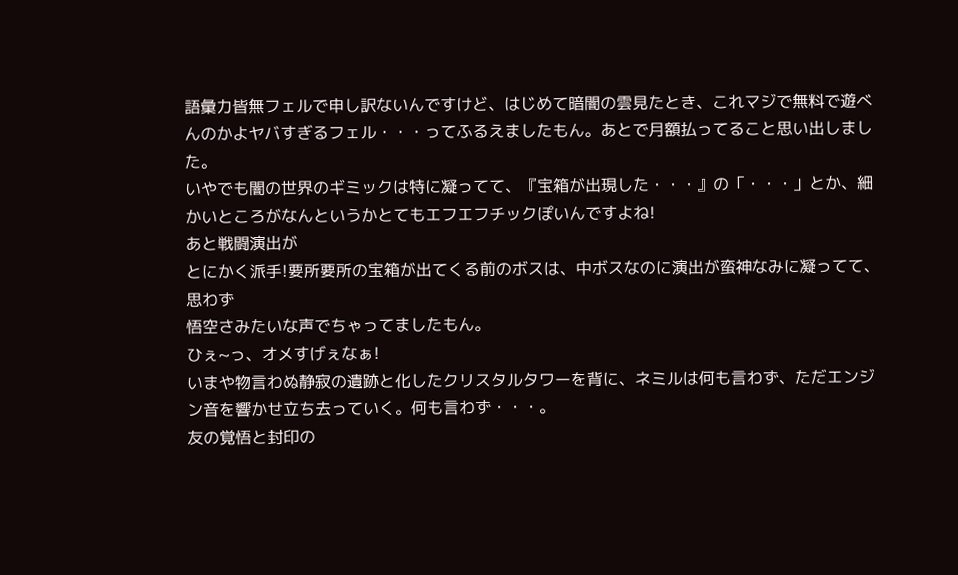語彙力皆無フェルで申し訳ないんですけど、はじめて暗闇の雲見たとき、これマジで無料で遊べんのかよヤバすぎるフェル・・・ってふるえましたもん。あとで月額払ってること思い出しました。
いやでも闇の世界のギミックは特に凝ってて、『宝箱が出現した・・・』の「・・・」とか、細かいところがなんというかとてもエフエフチックぽいんですよね!
あと戦闘演出が
とにかく派手!要所要所の宝箱が出てくる前のボスは、中ボスなのに演出が蛮神なみに凝ってて、思わず
悟空さみたいな声でちゃってましたもん。
ひぇ~っ、オメすげぇなぁ!
いまや物言わぬ静寂の遺跡と化したクリスタルタワーを背に、ネミルは何も言わず、ただエンジン音を響かせ立ち去っていく。何も言わず・・・。
友の覚悟と封印の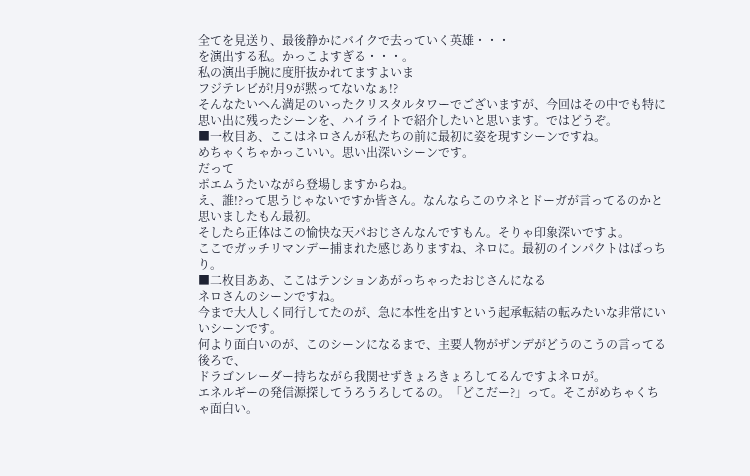全てを見送り、最後静かにバイクで去っていく英雄・・・
を演出する私。かっこよすぎる・・・。
私の演出手腕に度肝抜かれてますよいま
フジテレビが!月9が黙ってないなぁ!?
そんなたいへん満足のいったクリスタルタワーでございますが、今回はその中でも特に思い出に残ったシーンを、ハイライトで紹介したいと思います。ではどうぞ。
■一枚目あ、ここはネロさんが私たちの前に最初に姿を現すシーンですね。
めちゃくちゃかっこいい。思い出深いシーンです。
だって
ポエムうたいながら登場しますからね。
え、誰!?って思うじゃないですか皆さん。なんならこのウネとドーガが言ってるのかと思いましたもん最初。
そしたら正体はこの愉快な天パおじさんなんですもん。そりゃ印象深いですよ。
ここでガッチリマンデー捕まれた感じありますね、ネロに。最初のインパクトはばっちり。
■二枚目ああ、ここはテンションあがっちゃったおじさんになる
ネロさんのシーンですね。
今まで大人しく同行してたのが、急に本性を出すという起承転結の転みたいな非常にいいシーンです。
何より面白いのが、このシーンになるまで、主要人物がザンデがどうのこうの言ってる後ろで、
ドラゴンレーダー持ちながら我関せずきょろきょろしてるんですよネロが。
エネルギーの発信源探してうろうろしてるの。「どこだー?」って。そこがめちゃくちゃ面白い。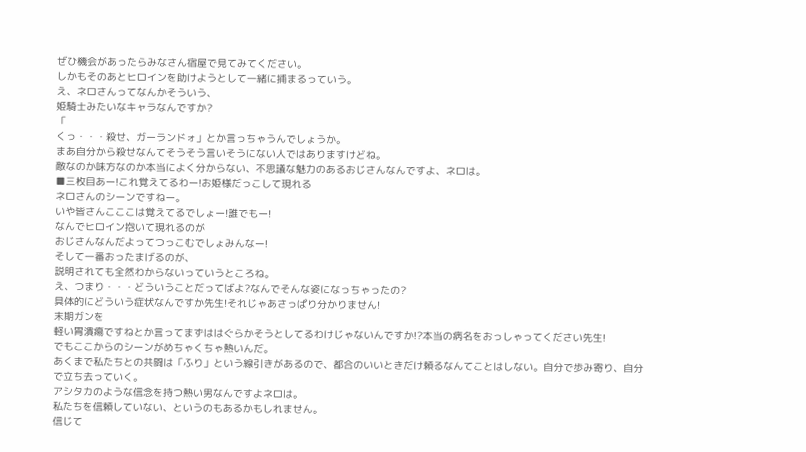ぜひ機会があったらみなさん宿屋で見てみてください。
しかもそのあとヒロインを助けようとして一緒に捕まるっていう。
え、ネロさんってなんかそういう、
姫騎士みたいなキャラなんですか?
「
くっ・・・殺せ、ガーランドォ」とか言っちゃうんでしょうか。
まあ自分から殺せなんてそうそう言いそうにない人ではありますけどね。
敵なのか味方なのか本当によく分からない、不思議な魅力のあるおじさんなんですよ、ネロは。
■三枚目あー!これ覚えてるわー!お姫様だっこして現れる
ネロさんのシーンですねー。
いや皆さんこここは覚えてるでしょー!誰でもー!
なんでヒロイン抱いて現れるのが
おじさんなんだよってつっこむでしょみんなー!
そして一番おったまげるのが、
説明されても全然わからないっていうところね。
え、つまり・・・どういうことだってばよ?なんでそんな姿になっちゃったの?
具体的にどういう症状なんですか先生!それじゃあさっぱり分かりません!
末期ガンを
軽い胃潰瘍ですねとか言ってまずははぐらかそうとしてるわけじゃないんですか!?本当の病名をおっしゃってください先生!
でもここからのシーンがめちゃくちゃ熱いんだ。
あくまで私たちとの共闘は「ふり」という線引きがあるので、都合のいいときだけ頼るなんてことはしない。自分で歩み寄り、自分で立ち去っていく。
アシタカのような信念を持つ熱い男なんですよネロは。
私たちを信頼していない、というのもあるかもしれません。
信じて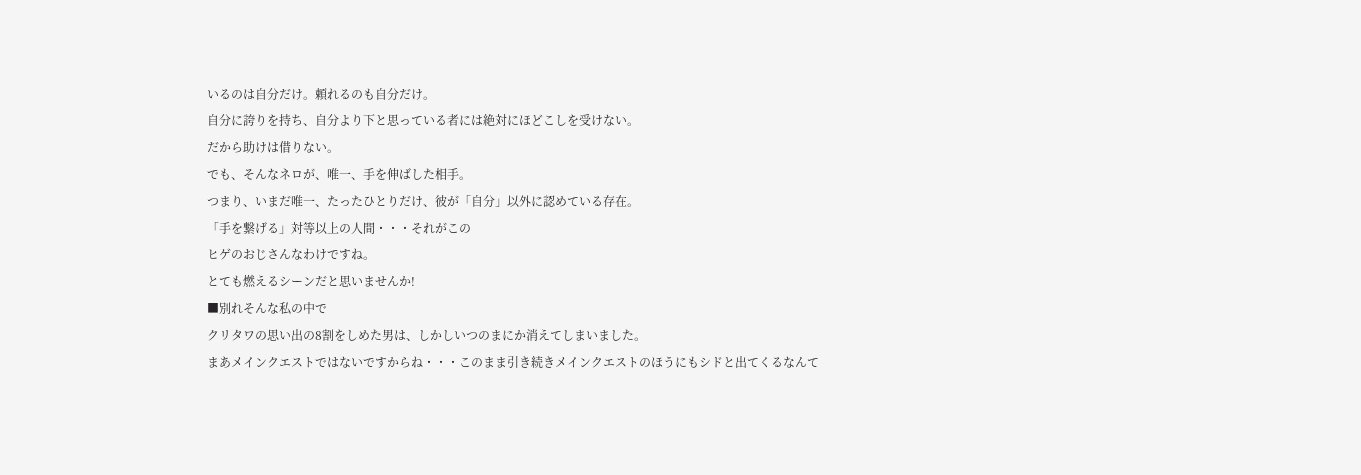いるのは自分だけ。頼れるのも自分だけ。
自分に誇りを持ち、自分より下と思っている者には絶対にほどこしを受けない。
だから助けは借りない。
でも、そんなネロが、唯一、手を伸ばした相手。
つまり、いまだ唯一、たったひとりだけ、彼が「自分」以外に認めている存在。
「手を繋げる」対等以上の人間・・・それがこの
ヒゲのおじさんなわけですね。
とても燃えるシーンだと思いませんか!
■別れそんな私の中で
クリタワの思い出の8割をしめた男は、しかしいつのまにか消えてしまいました。
まあメインクエストではないですからね・・・このまま引き続きメインクエストのほうにもシドと出てくるなんて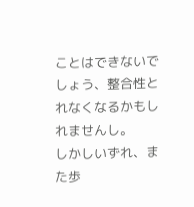ことはできないでしょう、整合性とれなくなるかもしれませんし。
しかしいずれ、また歩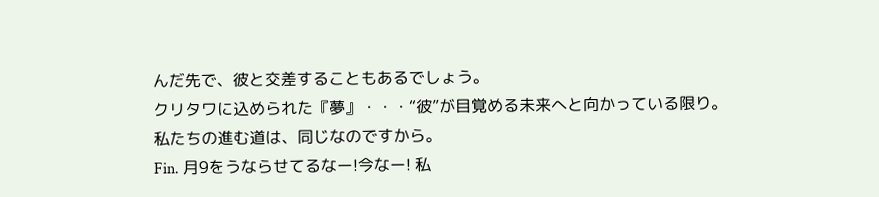んだ先で、彼と交差することもあるでしょう。
クリタワに込められた『夢』・・・“彼”が目覚める未来へと向かっている限り。
私たちの進む道は、同じなのですから。
Fin. 月9をうならせてるなー!今なー! 私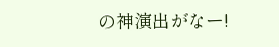の神演出がなー!